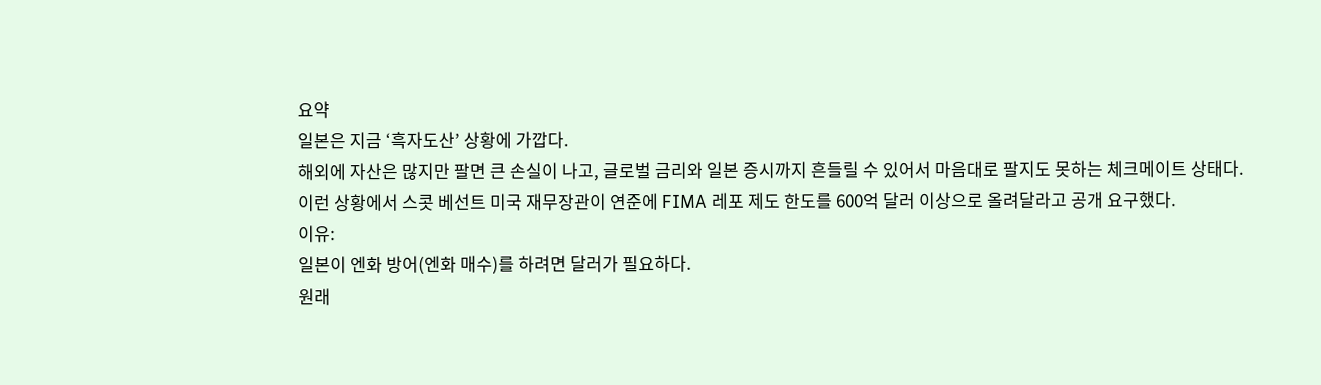요약
일본은 지금 ‘흑자도산’ 상황에 가깝다.
해외에 자산은 많지만 팔면 큰 손실이 나고, 글로벌 금리와 일본 증시까지 흔들릴 수 있어서 마음대로 팔지도 못하는 체크메이트 상태다.
이런 상황에서 스콧 베선트 미국 재무장관이 연준에 FIMA 레포 제도 한도를 600억 달러 이상으로 올려달라고 공개 요구했다.
이유:
일본이 엔화 방어(엔화 매수)를 하려면 달러가 필요하다.
원래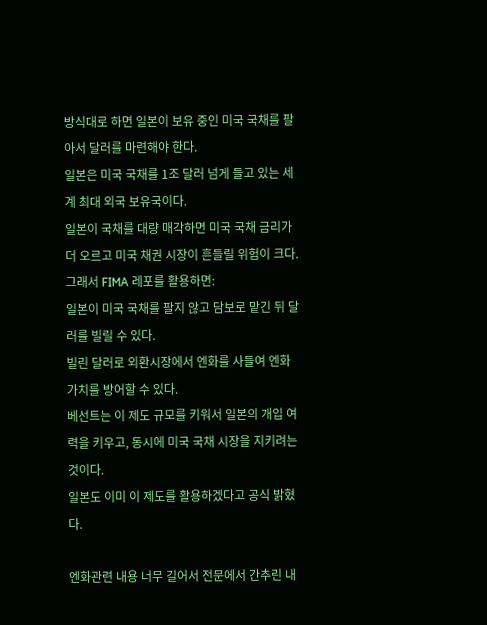방식대로 하면 일본이 보유 중인 미국 국채를 팔아서 달러를 마련해야 한다.
일본은 미국 국채를 1조 달러 넘게 들고 있는 세계 최대 외국 보유국이다.
일본이 국채를 대량 매각하면 미국 국채 금리가 더 오르고 미국 채권 시장이 흔들릴 위험이 크다.
그래서 FIMA 레포를 활용하면:
일본이 미국 국채를 팔지 않고 담보로 맡긴 뒤 달러를 빌릴 수 있다.
빌린 달러로 외환시장에서 엔화를 사들여 엔화 가치를 방어할 수 있다.
베선트는 이 제도 규모를 키워서 일본의 개입 여력을 키우고, 동시에 미국 국채 시장을 지키려는 것이다.
일본도 이미 이 제도를 활용하겠다고 공식 밝혔다.

엔화관련 내용 너무 길어서 전문에서 간추린 내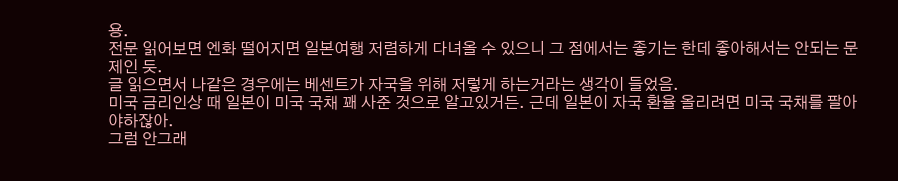용.
전문 읽어보면 엔화 떨어지면 일본여행 저렴하게 다녀올 수 있으니 그 점에서는 좋기는 한데 좋아해서는 안되는 문제인 듯.
글 읽으면서 나같은 경우에는 베센트가 자국을 위해 저렇게 하는거라는 생각이 들었음.
미국 금리인상 때 일본이 미국 국채 꽤 사준 것으로 알고있거든. 근데 일본이 자국 환율 올리려면 미국 국채를 팔아야하잖아.
그럼 안그래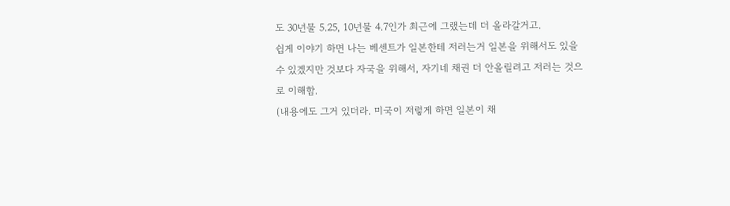도 30년물 5.25, 10년물 4.7인가 최근에 그랬는데 더 올라갈거고.
쉽게 이야기 하면 나는 베센트가 일본한테 저러는거 일본을 위해서도 있을 수 있겠지만 것보다 자국을 위해서, 자기네 채권 더 안올릴려고 저러는 것으로 이해함.
(내용에도 그거 있더라. 미국이 저렇게 하면 일본이 채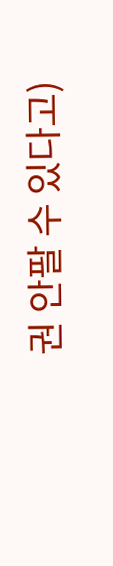권 안팔 수 있다고)